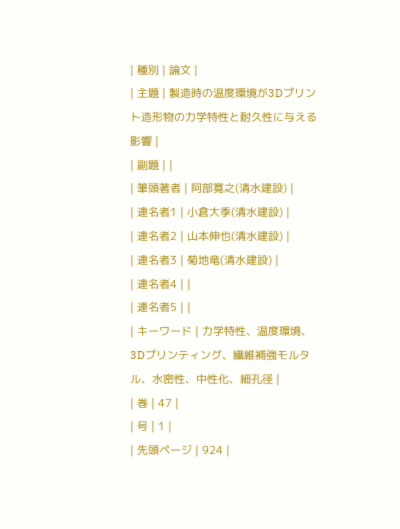| 種別 | 論文 |
| 主題 | 製造時の温度環境が3Dプリント造形物の力学特性と耐久性に与える影響 |
| 副題 | |
| 筆頭著者 | 阿部寛之(清水建設) |
| 連名者1 | 小倉大季(清水建設) |
| 連名者2 | 山本伸也(清水建設) |
| 連名者3 | 菊地竜(清水建設) |
| 連名者4 | |
| 連名者5 | |
| キーワード | 力学特性、温度環境、3Dプリンティング、繊維補強モルタル、水密性、中性化、細孔径 |
| 巻 | 47 |
| 号 | 1 |
| 先頭ページ | 924 |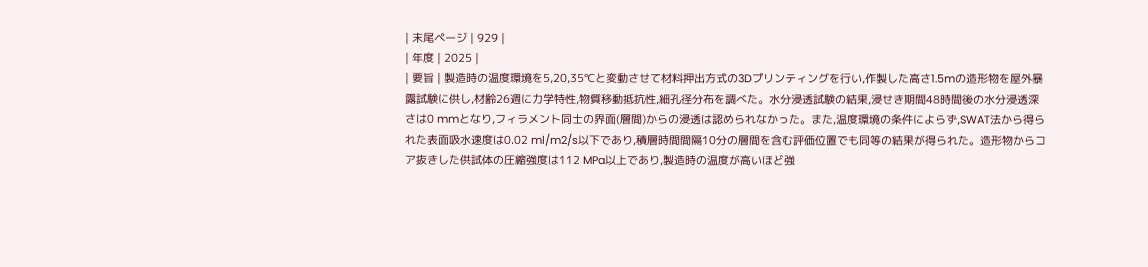| 末尾ページ | 929 |
| 年度 | 2025 |
| 要旨 | 製造時の温度環境を5,20,35℃と変動させて材料押出方式の3Dプリンティングを行い,作製した高さ1.5mの造形物を屋外暴露試験に供し,材齢26週に力学特性,物質移動抵抗性,細孔径分布を調べた。水分浸透試験の結果,浸せき期間48時間後の水分浸透深さは0 mmとなり,フィラメント同士の界面(層間)からの浸透は認められなかった。また,温度環境の条件によらず,SWAT法から得られた表面吸水速度は0.02 ml/m2/s以下であり,積層時間間隔10分の層間を含む評価位置でも同等の結果が得られた。造形物からコア抜きした供試体の圧縮強度は112 MPa以上であり,製造時の温度が高いほど強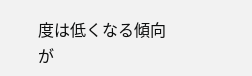度は低くなる傾向が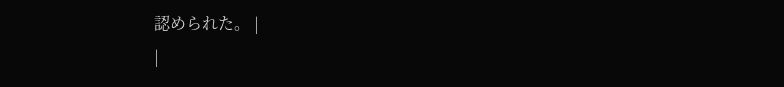認められた。 |
|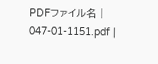PDFファイル名 | 047-01-1151.pdf |